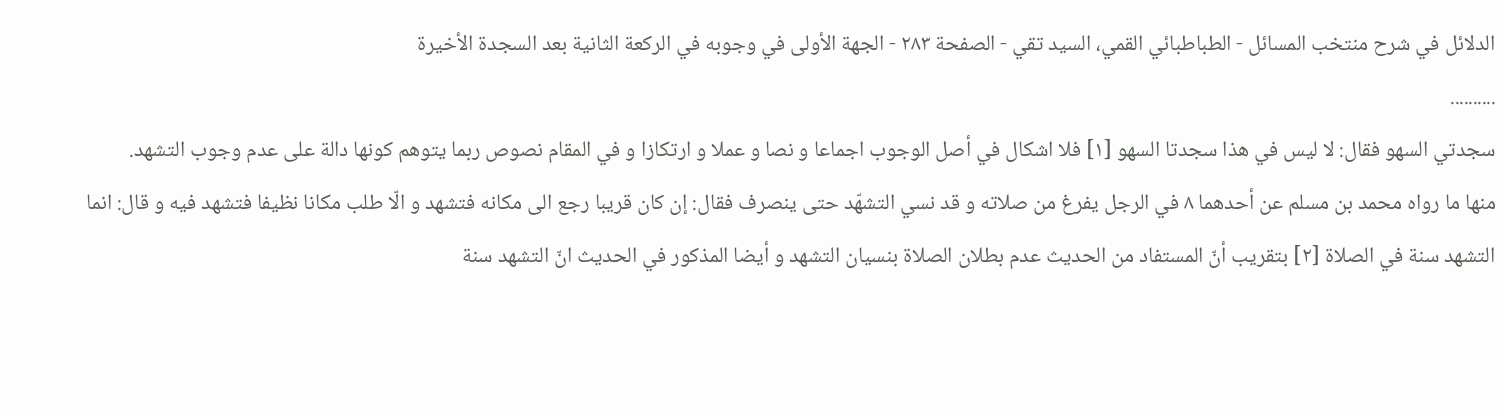الدلائل في شرح منتخب المسائل - الطباطبائي القمي، السید تقي - الصفحة ٢٨٣ - الجهة الأولى في وجوبه في الركعة الثانية بعد السجدة الأخيرة
..........
سجدتي السهو فقال: لا ليس في هذا سجدتا السهو [١] فلا اشكال في أصل الوجوب اجماعا و نصا و عملا و ارتكازا و في المقام نصوص ربما يتوهم كونها دالة على عدم وجوب التشهد.
منها ما رواه محمد بن مسلم عن أحدهما ٨ في الرجل يفرغ من صلاته و قد نسي التشهّد حتى ينصرف فقال: إن كان قريبا رجع الى مكانه فتشهد و الّا طلب مكانا نظيفا فتشهد فيه و قال: انما التشهد سنة في الصلاة [٢] بتقريب أنّ المستفاد من الحديث عدم بطلان الصلاة بنسيان التشهد و أيضا المذكور في الحديث انّ التشهد سنة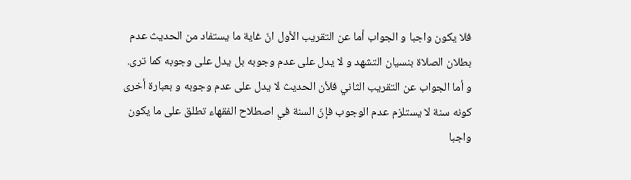فلا يكون واجبا و الجواب أما عن التقريب الأول انّ غاية ما يستفاد من الحديث عدم بطلان الصلاة بنسيان التشهد و لا يدل على عدم وجوبه بل يدل على وجوبه كما ترى.
و أما الجواب عن التقريب الثاني فلأن الحديث لا يدل على عدم وجوبه و بعبارة أخرى كونه سنة لا يستلزم عدم الوجوب فإنّ السنة في اصطلاح الفقهاء تطلق على ما يكون واجبا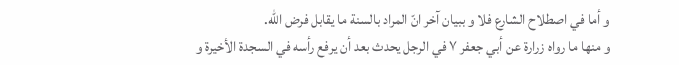و أما في اصطلاح الشارع فلا و ببيان آخر انّ المراد بالسنة ما يقابل فرض اللّه.
و منها ما رواه زرارة عن أبي جعفر ٧ في الرجل يحدث بعد أن يرفع رأسه في السجدة الأخيرة و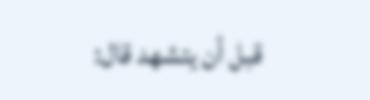قبل أن يتشهد قال: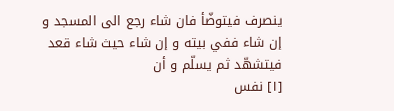ينصرف فيتوضّأ فان شاء رجع الى المسجد و إن شاء ففي بيته و إن شاء حيث شاء قعد فيتشهّد ثم يسلّم و أن
[١] نفس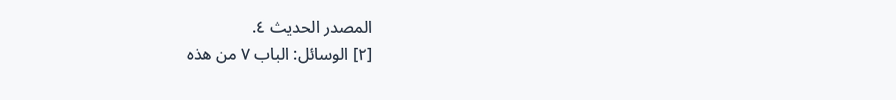المصدر الحديث ٤.
[٢] الوسائل: الباب ٧ من هذه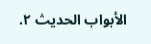الأبواب الحديث ٢.